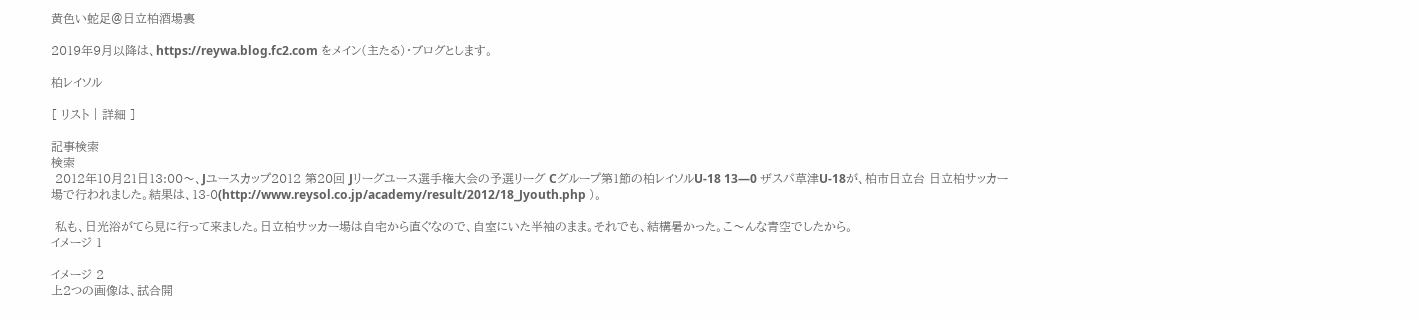黄色い蛇足@日立柏酒場裏

2019年9月以降は、https://reywa.blog.fc2.com をメイン(主たる)・ブログとします。

柏レイソル

[ リスト | 詳細 ]

記事検索
検索
 2012年10月21日13:00〜、Jユースカップ2012 第20回 Jリーグユース選手権大会の予選リーグ Cグループ第1節の柏レイソルU-18 13―0 ザスパ草津U-18が、柏市日立台 日立柏サッカー場で行われました。結果は、13-0(http://www.reysol.co.jp/academy/result/2012/18_Jyouth.php )。

 私も、日光浴がてら見に行って来ました。日立柏サッカー場は自宅から直ぐなので、自室にいた半袖のまま。それでも、結構暑かった。こ〜んな青空でしたから。
イメージ 1

イメージ 2
上2つの画像は、試合開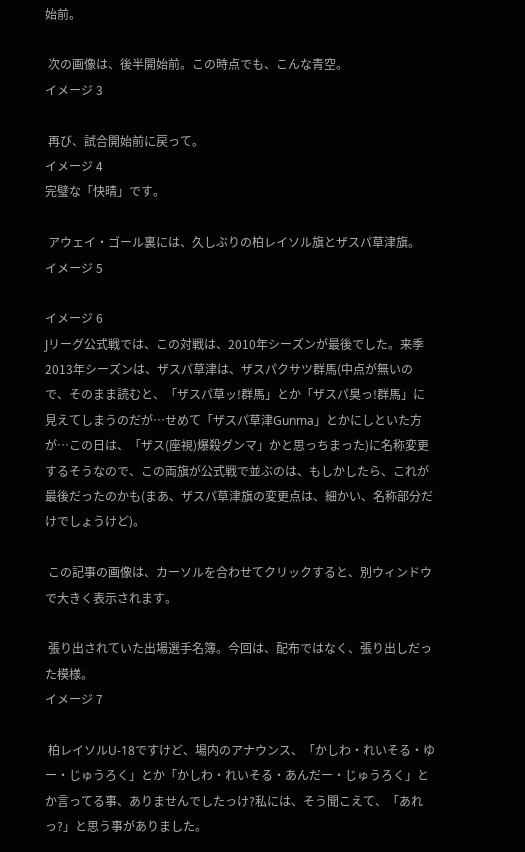始前。

 次の画像は、後半開始前。この時点でも、こんな青空。
イメージ 3

 再び、試合開始前に戻って。
イメージ 4
完璧な「快晴」です。

 アウェイ・ゴール裏には、久しぶりの柏レイソル旗とザスパ草津旗。
イメージ 5

イメージ 6
Jリーグ公式戦では、この対戦は、2010年シーズンが最後でした。来季2013年シーズンは、ザスパ草津は、ザスパクサツ群馬(中点が無いので、そのまま読むと、「ザスパ草ッ!群馬」とか「ザスパ臭っ!群馬」に見えてしまうのだが…せめて「ザスパ草津Gunma」とかにしといた方が…この日は、「ザス(座視)爆殺グンマ」かと思っちまった)に名称変更するそうなので、この両旗が公式戦で並ぶのは、もしかしたら、これが最後だったのかも(まあ、ザスパ草津旗の変更点は、細かい、名称部分だけでしょうけど)。

 この記事の画像は、カーソルを合わせてクリックすると、別ウィンドウで大きく表示されます。

 張り出されていた出場選手名簿。今回は、配布ではなく、張り出しだった模様。
イメージ 7

 柏レイソルU-18ですけど、場内のアナウンス、「かしわ・れいそる・ゆー・じゅうろく」とか「かしわ・れいそる・あんだー・じゅうろく」とか言ってる事、ありませんでしたっけ?私には、そう聞こえて、「あれっ?」と思う事がありました。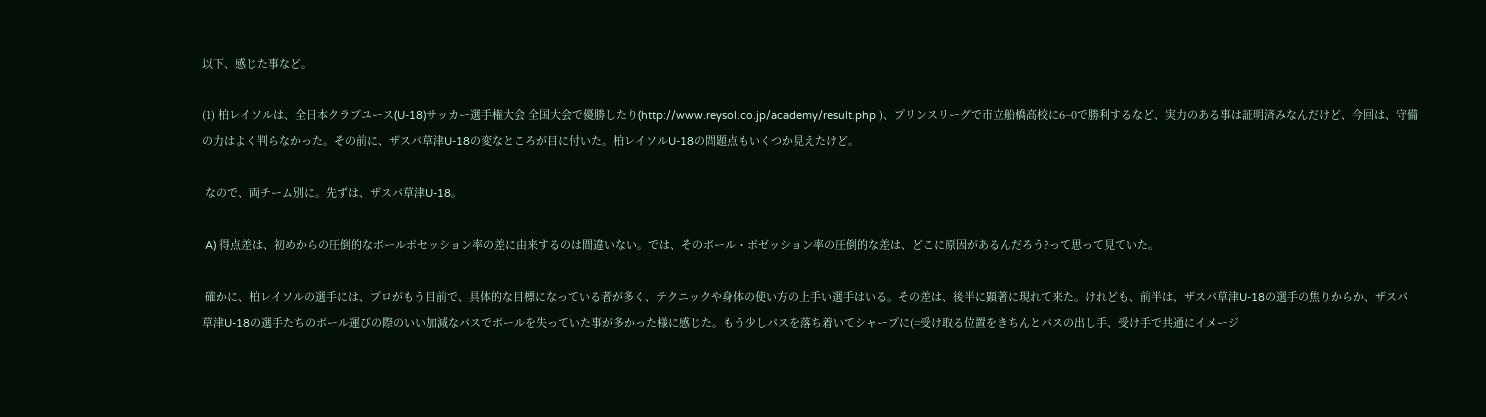以下、感じた事など。

(1) 柏レイソルは、全日本クラブユース(U-18)サッカー選手権大会 全国大会で優勝したり(http://www.reysol.co.jp/academy/result.php )、プリンスリーグで市立船橋高校に6−0で勝利するなど、実力のある事は証明済みなんだけど、今回は、守備の力はよく判らなかった。その前に、ザスパ草津U-18の変なところが目に付いた。柏レイソルU-18の問題点もいくつか見えたけど。

 なので、両チーム別に。先ずは、ザスパ草津U-18。

 A) 得点差は、初めからの圧倒的なボールポセッション率の差に由来するのは間違いない。では、そのボール・ポゼッション率の圧倒的な差は、どこに原因があるんだろう?って思って見ていた。

 確かに、柏レイソルの選手には、プロがもう目前で、具体的な目標になっている者が多く、テクニックや身体の使い方の上手い選手はいる。その差は、後半に顕著に現れて来た。けれども、前半は、ザスパ草津U-18の選手の焦りからか、ザスパ草津U-18の選手たちのボール運びの際のいい加減なパスでボールを失っていた事が多かった様に感じた。もう少しパスを落ち着いてシャープに(=受け取る位置をきちんとパスの出し手、受け手で共通にイメージ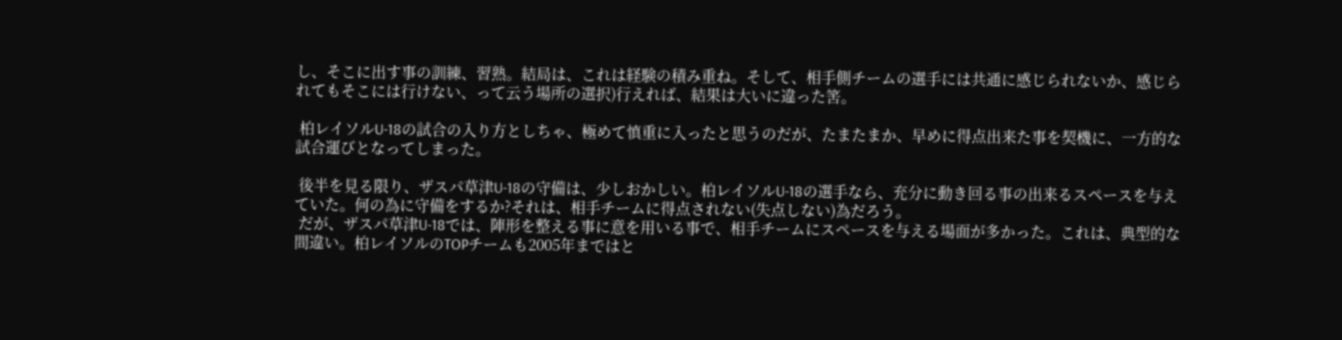し、そこに出す事の訓練、習熟。結局は、これは経験の積み重ね。そして、相手側チームの選手には共通に感じられないか、感じられてもそこには行けない、って云う場所の選択)行えれば、結果は大いに違った筈。

 柏レイソルU-18の試合の入り方としちゃ、極めて慎重に入ったと思うのだが、たまたまか、早めに得点出来た事を契機に、一方的な試合運びとなってしまった。

 後半を見る限り、ザスパ草津U-18の守備は、少しおかしい。柏レイソルU-18の選手なら、充分に動き回る事の出来るスペースを与えていた。何の為に守備をするか?それは、相手チームに得点されない(失点しない)為だろう。
 だが、ザスパ草津U-18では、陣形を整える事に意を用いる事で、相手チームにスペースを与える場面が多かった。これは、典型的な間違い。柏レイソルのTOPチームも2005年まではと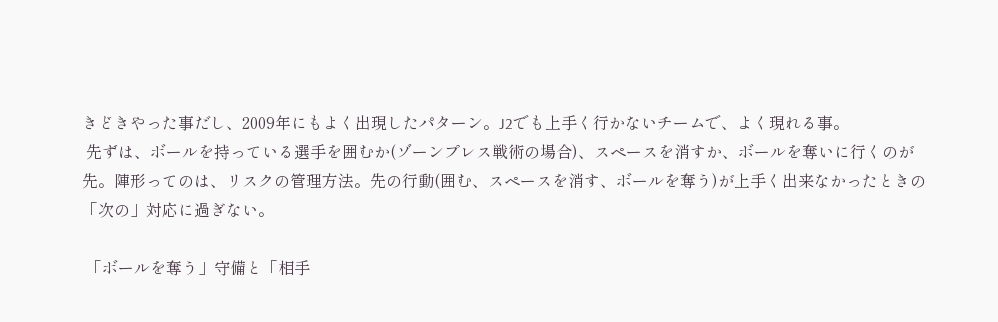きどきやった事だし、2009年にもよく出現したパターン。J2でも上手く行かないチームで、よく現れる事。
 先ずは、ボールを持っている選手を囲むか(ゾーンプレス戦術の場合)、スペースを消すか、ボールを奪いに行くのが先。陣形ってのは、リスクの管理方法。先の行動(囲む、スペースを消す、ボールを奪う)が上手く出来なかったときの「次の」対応に過ぎない。

 「ボールを奪う」守備と「相手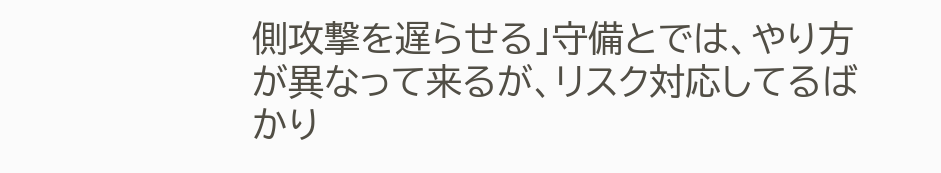側攻撃を遅らせる」守備とでは、やり方が異なって来るが、リスク対応してるばかり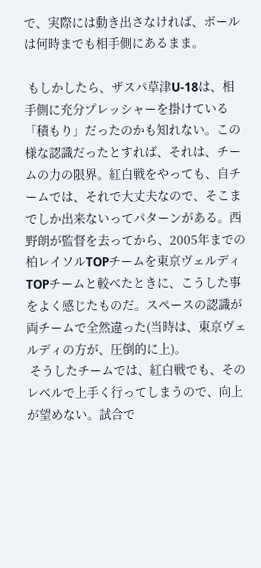で、実際には動き出さなければ、ボールは何時までも相手側にあるまま。

 もしかしたら、ザスパ草津U-18は、相手側に充分プレッシャーを掛けている「積もり」だったのかも知れない。この様な認識だったとすれば、それは、チームの力の限界。紅白戦をやっても、自チームでは、それで大丈夫なので、そこまでしか出来ないってパターンがある。西野朗が監督を去ってから、2005年までの柏レイソルTOPチームを東京ヴェルディTOPチームと較べたときに、こうした事をよく感じたものだ。スペースの認識が両チームで全然違った(当時は、東京ヴェルディの方が、圧倒的に上)。
 そうしたチームでは、紅白戦でも、そのレベルで上手く行ってしまうので、向上が望めない。試合で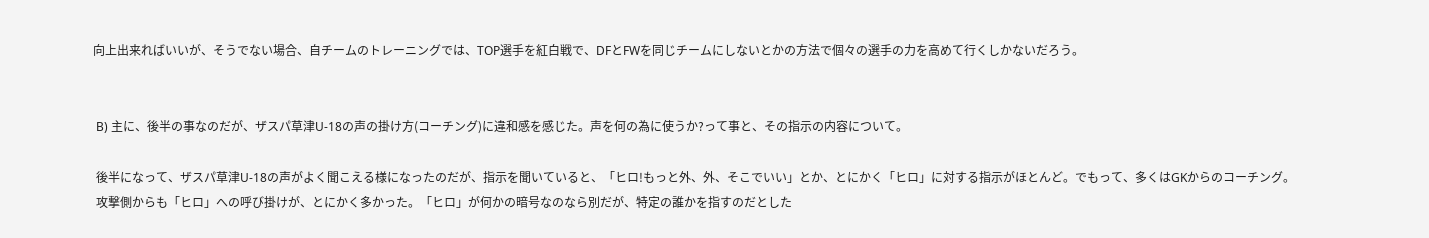向上出来ればいいが、そうでない場合、自チームのトレーニングでは、TOP選手を紅白戦で、DFとFWを同じチームにしないとかの方法で個々の選手の力を高めて行くしかないだろう。


 B) 主に、後半の事なのだが、ザスパ草津U-18の声の掛け方(コーチング)に違和感を感じた。声を何の為に使うか?って事と、その指示の内容について。

 後半になって、ザスパ草津U-18の声がよく聞こえる様になったのだが、指示を聞いていると、「ヒロ!もっと外、外、そこでいい」とか、とにかく「ヒロ」に対する指示がほとんど。でもって、多くはGKからのコーチング。
 攻撃側からも「ヒロ」への呼び掛けが、とにかく多かった。「ヒロ」が何かの暗号なのなら別だが、特定の誰かを指すのだとした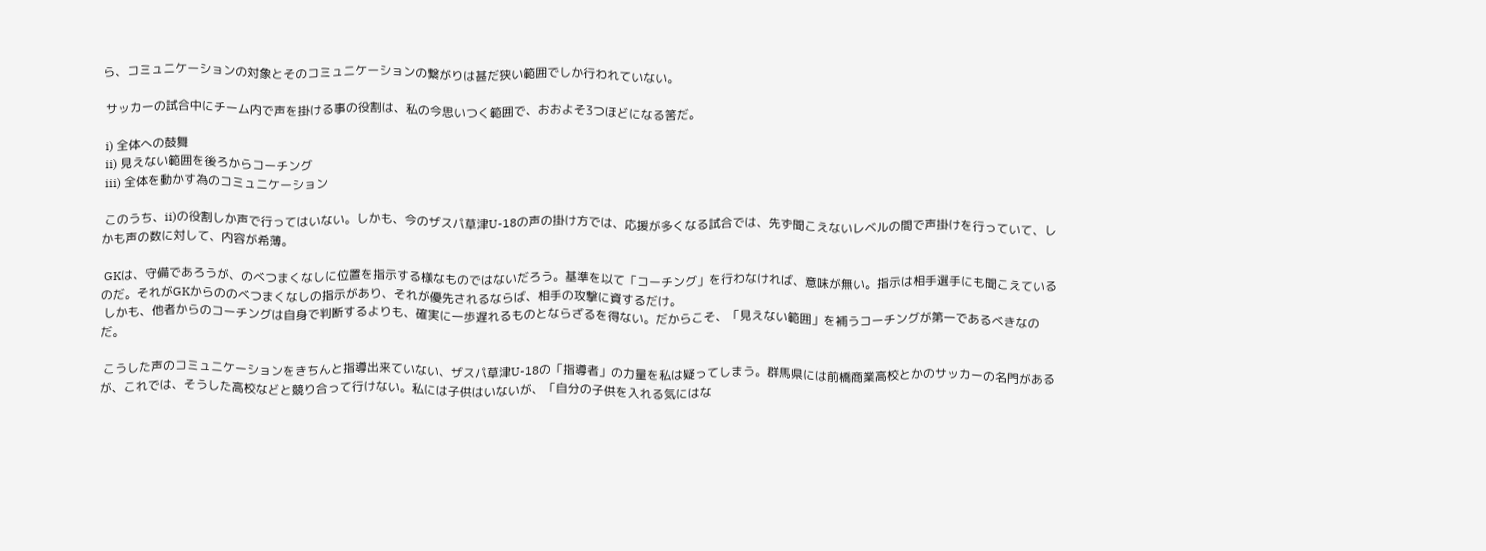ら、コミュニケーションの対象とそのコミュニケーションの繋がりは甚だ狭い範囲でしか行われていない。

 サッカーの試合中にチーム内で声を掛ける事の役割は、私の今思いつく範囲で、おおよそ3つほどになる筈だ。

 i) 全体への鼓舞
 ii) 見えない範囲を後ろからコーチング
 iii) 全体を動かす為のコミュニケーション

 このうち、ii)の役割しか声で行ってはいない。しかも、今のザスパ草津U-18の声の掛け方では、応援が多くなる試合では、先ず聞こえないレベルの間で声掛けを行っていて、しかも声の数に対して、内容が希薄。

 GKは、守備であろうが、のべつまくなしに位置を指示する様なものではないだろう。基準を以て「コーチング」を行わなければ、意味が無い。指示は相手選手にも聞こえているのだ。それがGKからののべつまくなしの指示があり、それが優先されるならば、相手の攻撃に資するだけ。
 しかも、他者からのコーチングは自身で判断するよりも、確実に一歩遅れるものとならざるを得ない。だからこそ、「見えない範囲」を補うコーチングが第一であるべきなのだ。

 こうした声のコミュニケーションをきちんと指導出来ていない、ザスパ草津U-18の「指導者」の力量を私は疑ってしまう。群馬県には前橋商業高校とかのサッカーの名門があるが、これでは、そうした高校などと競り合って行けない。私には子供はいないが、「自分の子供を入れる気にはな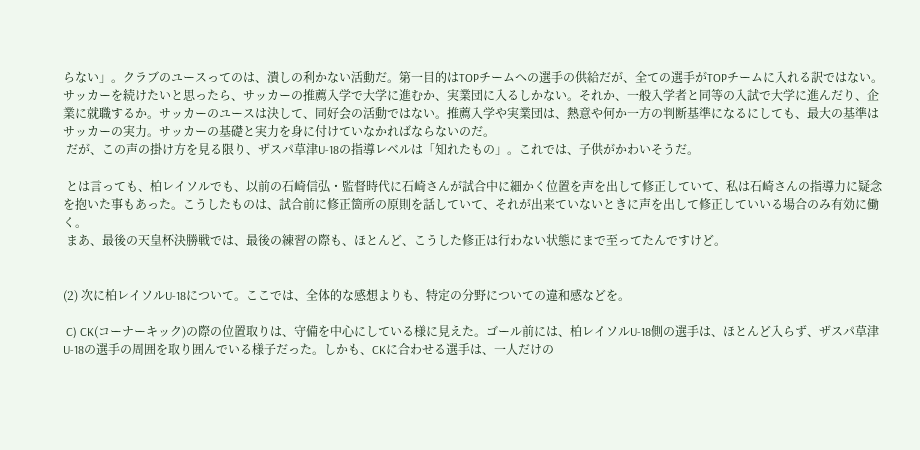らない」。クラブのユースってのは、潰しの利かない活動だ。第一目的はTOPチームへの選手の供給だが、全ての選手がTOPチームに入れる訳ではない。サッカーを続けたいと思ったら、サッカーの推薦入学で大学に進むか、実業団に入るしかない。それか、一般入学者と同等の入試で大学に進んだり、企業に就職するか。サッカーのユースは決して、同好会の活動ではない。推薦入学や実業団は、熱意や何か一方の判断基準になるにしても、最大の基準はサッカーの実力。サッカーの基礎と実力を身に付けていなかればならないのだ。
 だが、この声の掛け方を見る限り、ザスパ草津U-18の指導レベルは「知れたもの」。これでは、子供がかわいそうだ。

 とは言っても、柏レイソルでも、以前の石崎信弘・監督時代に石崎さんが試合中に細かく位置を声を出して修正していて、私は石崎さんの指導力に疑念を抱いた事もあった。こうしたものは、試合前に修正箇所の原則を話していて、それが出来ていないときに声を出して修正していいる場合のみ有効に働く。
 まあ、最後の天皇杯決勝戦では、最後の練習の際も、ほとんど、こうした修正は行わない状態にまで至ってたんですけど。


(2) 次に柏レイソルU-18について。ここでは、全体的な感想よりも、特定の分野についての違和感などを。

 C) CK(コーナーキック)の際の位置取りは、守備を中心にしている様に見えた。ゴール前には、柏レイソルU-18側の選手は、ほとんど入らず、ザスパ草津U-18の選手の周囲を取り囲んでいる様子だった。しかも、CKに合わせる選手は、一人だけの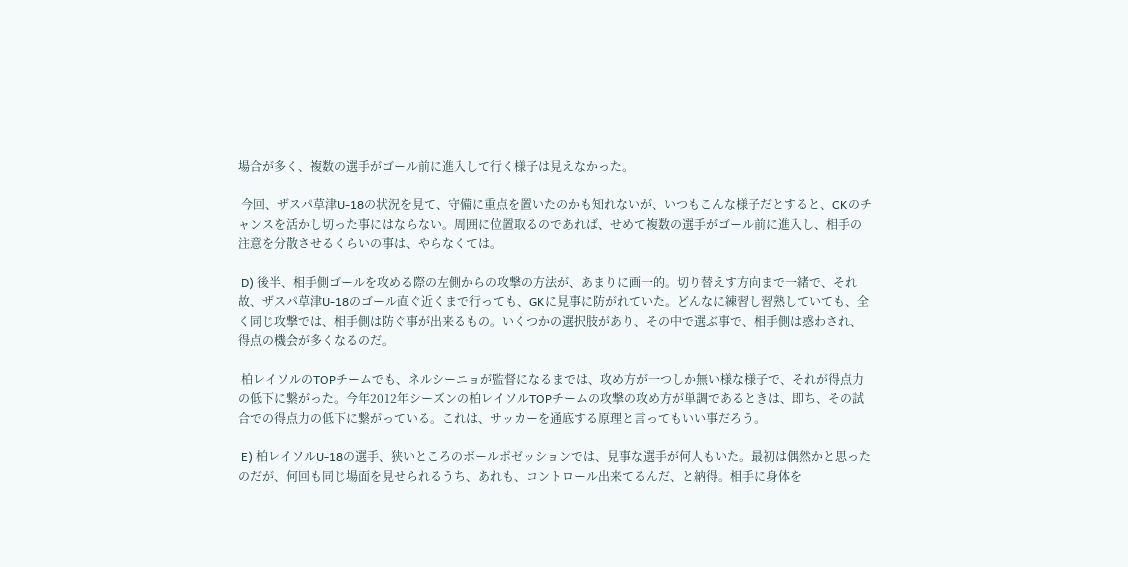場合が多く、複数の選手がゴール前に進入して行く様子は見えなかった。

 今回、ザスパ草津U-18の状況を見て、守備に重点を置いたのかも知れないが、いつもこんな様子だとすると、CKのチャンスを活かし切った事にはならない。周囲に位置取るのであれば、せめて複数の選手がゴール前に進入し、相手の注意を分散させるくらいの事は、やらなくては。

 D) 後半、相手側ゴールを攻める際の左側からの攻撃の方法が、あまりに画一的。切り替えす方向まで一緒で、それ故、ザスパ草津U-18のゴール直ぐ近くまで行っても、GKに見事に防がれていた。どんなに練習し習熟していても、全く同じ攻撃では、相手側は防ぐ事が出来るもの。いくつかの選択肢があり、その中で選ぶ事で、相手側は惑わされ、得点の機会が多くなるのだ。

 柏レイソルのTOPチームでも、ネルシーニョが監督になるまでは、攻め方が一つしか無い様な様子で、それが得点力の低下に繋がった。今年2012年シーズンの柏レイソルTOPチームの攻撃の攻め方が単調であるときは、即ち、その試合での得点力の低下に繋がっている。これは、サッカーを通底する原理と言ってもいい事だろう。

 E) 柏レイソルU-18の選手、狭いところのボールポゼッションでは、見事な選手が何人もいた。最初は偶然かと思ったのだが、何回も同じ場面を見せられるうち、あれも、コントロール出来てるんだ、と納得。相手に身体を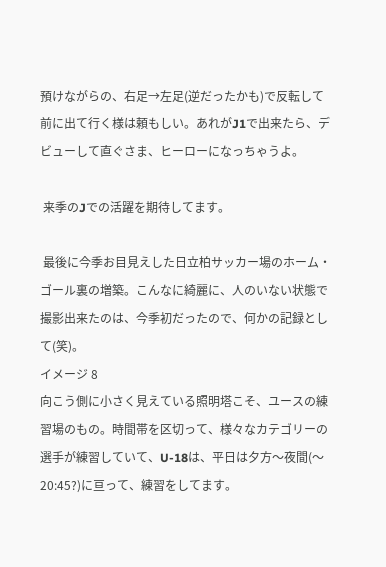預けながらの、右足→左足(逆だったかも)で反転して前に出て行く様は頼もしい。あれがJ1で出来たら、デビューして直ぐさま、ヒーローになっちゃうよ。

 来季のJでの活躍を期待してます。

 最後に今季お目見えした日立柏サッカー場のホーム・ゴール裏の増築。こんなに綺麗に、人のいない状態で撮影出来たのは、今季初だったので、何かの記録として(笑)。
イメージ 8
向こう側に小さく見えている照明塔こそ、ユースの練習場のもの。時間帯を区切って、様々なカテゴリーの選手が練習していて、U-18は、平日は夕方〜夜間(〜20:45?)に亘って、練習をしてます。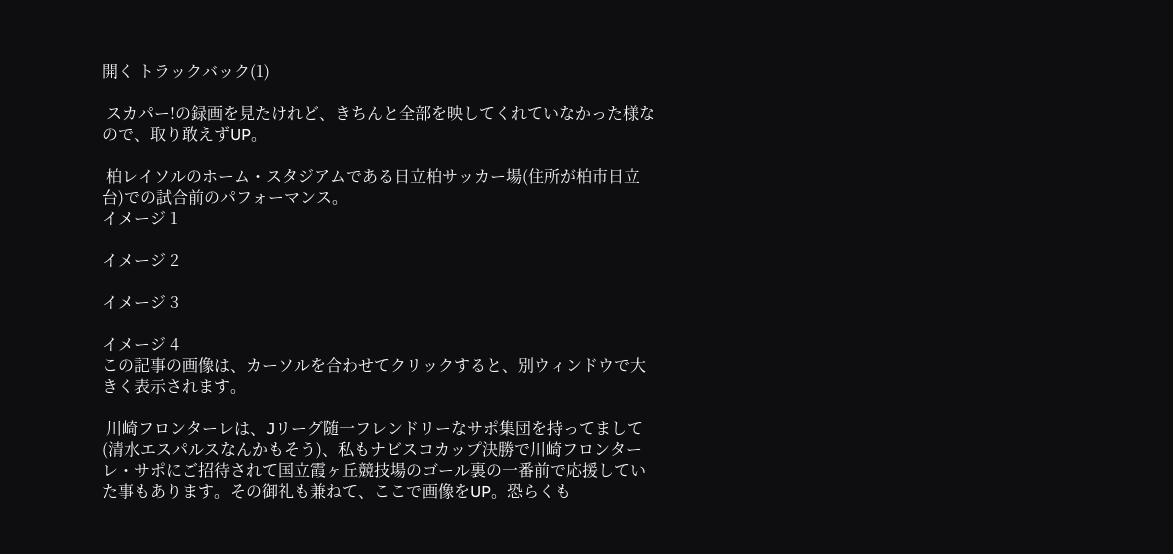開く トラックバック(1)

 スカパー!の録画を見たけれど、きちんと全部を映してくれていなかった様なので、取り敢えずUP。

 柏レイソルのホーム・スタジアムである日立柏サッカー場(住所が柏市日立台)での試合前のパフォーマンス。
イメージ 1

イメージ 2

イメージ 3

イメージ 4
この記事の画像は、カーソルを合わせてクリックすると、別ウィンドウで大きく表示されます。

 川崎フロンターレは、Jリーグ随一フレンドリーなサポ集団を持ってまして(清水エスパルスなんかもそう)、私もナビスコカップ決勝で川崎フロンターレ・サポにご招待されて国立霞ヶ丘競技場のゴール裏の一番前で応援していた事もあります。その御礼も兼ねて、ここで画像をUP。恐らくも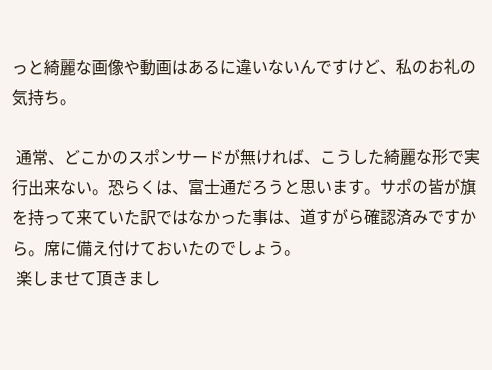っと綺麗な画像や動画はあるに違いないんですけど、私のお礼の気持ち。

 通常、どこかのスポンサードが無ければ、こうした綺麗な形で実行出来ない。恐らくは、富士通だろうと思います。サポの皆が旗を持って来ていた訳ではなかった事は、道すがら確認済みですから。席に備え付けておいたのでしょう。
 楽しませて頂きまし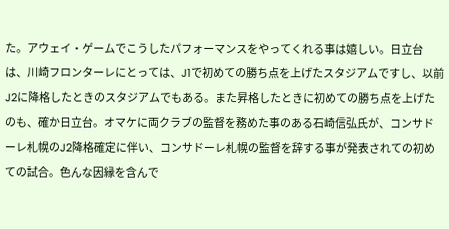た。アウェイ・ゲームでこうしたパフォーマンスをやってくれる事は嬉しい。日立台は、川崎フロンターレにとっては、J1で初めての勝ち点を上げたスタジアムですし、以前J2に降格したときのスタジアムでもある。また昇格したときに初めての勝ち点を上げたのも、確か日立台。オマケに両クラブの監督を務めた事のある石崎信弘氏が、コンサドーレ札幌のJ2降格確定に伴い、コンサドーレ札幌の監督を辞する事が発表されての初めての試合。色んな因縁を含んで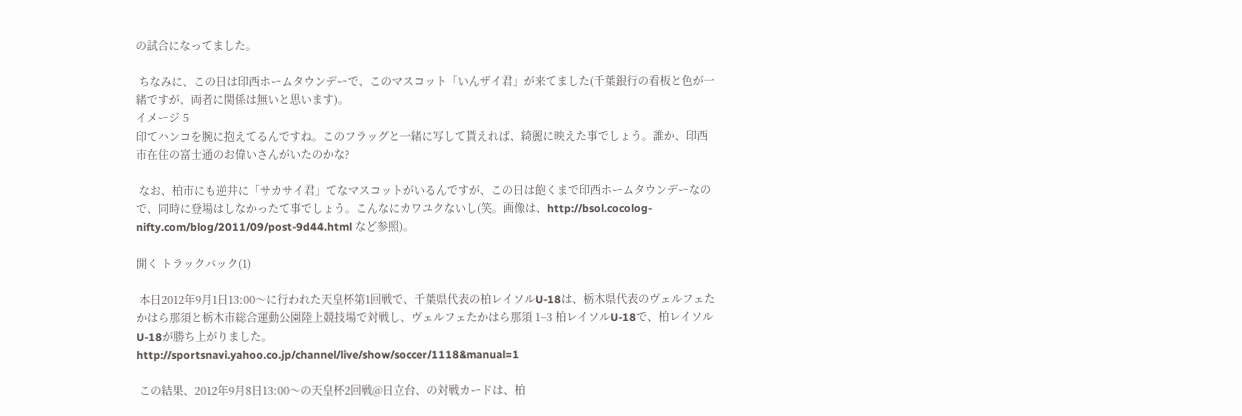の試合になってました。

 ちなみに、この日は印西ホームタウンデーで、このマスコット「いんザイ君」が来てました(千葉銀行の看板と色が一緒ですが、両者に関係は無いと思います)。
イメージ 5
印てハンコを腕に抱えてるんですね。このフラッグと一緒に写して貰えれば、綺麗に映えた事でしょう。誰か、印西市在住の富士通のお偉いさんがいたのかな?

 なお、柏市にも逆井に「サカサイ君」てなマスコットがいるんですが、この日は飽くまで印西ホームタウンデーなので、同時に登場はしなかったて事でしょう。こんなにカワユクないし(笑。画像は、http://bsol.cocolog-nifty.com/blog/2011/09/post-9d44.html など参照)。

開く トラックバック(1)

 本日2012年9月1日13:00〜に行われた天皇杯第1回戦で、千葉県代表の柏レイソルU-18は、栃木県代表のヴェルフェたかはら那須と栃木市総合運動公園陸上競技場で対戦し、ヴェルフェたかはら那須 1−3 柏レイソルU-18で、柏レイソルU-18が勝ち上がりました。
http://sportsnavi.yahoo.co.jp/channel/live/show/soccer/1118&manual=1

 この結果、2012年9月8日13:00〜の天皇杯2回戦@日立台、の対戦カードは、柏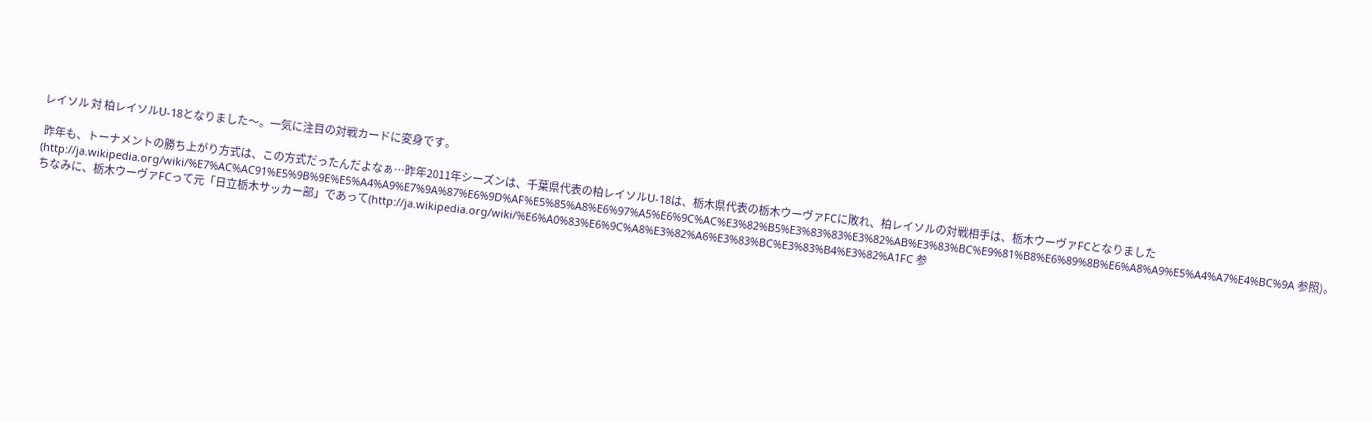レイソル 対 柏レイソルU-18となりました〜。一気に注目の対戦カードに変身です。

 昨年も、トーナメントの勝ち上がり方式は、この方式だったんだよなぁ…昨年2011年シーズンは、千葉県代表の柏レイソルU-18は、栃木県代表の栃木ウーヴァFCに敗れ、柏レイソルの対戦相手は、栃木ウーヴァFCとなりました(http://ja.wikipedia.org/wiki/%E7%AC%AC91%E5%9B%9E%E5%A4%A9%E7%9A%87%E6%9D%AF%E5%85%A8%E6%97%A5%E6%9C%AC%E3%82%B5%E3%83%83%E3%82%AB%E3%83%BC%E9%81%B8%E6%89%8B%E6%A8%A9%E5%A4%A7%E4%BC%9A 参照)。ちなみに、栃木ウーヴァFCって元「日立栃木サッカー部」であって(http://ja.wikipedia.org/wiki/%E6%A0%83%E6%9C%A8%E3%82%A6%E3%83%BC%E3%83%B4%E3%82%A1FC 参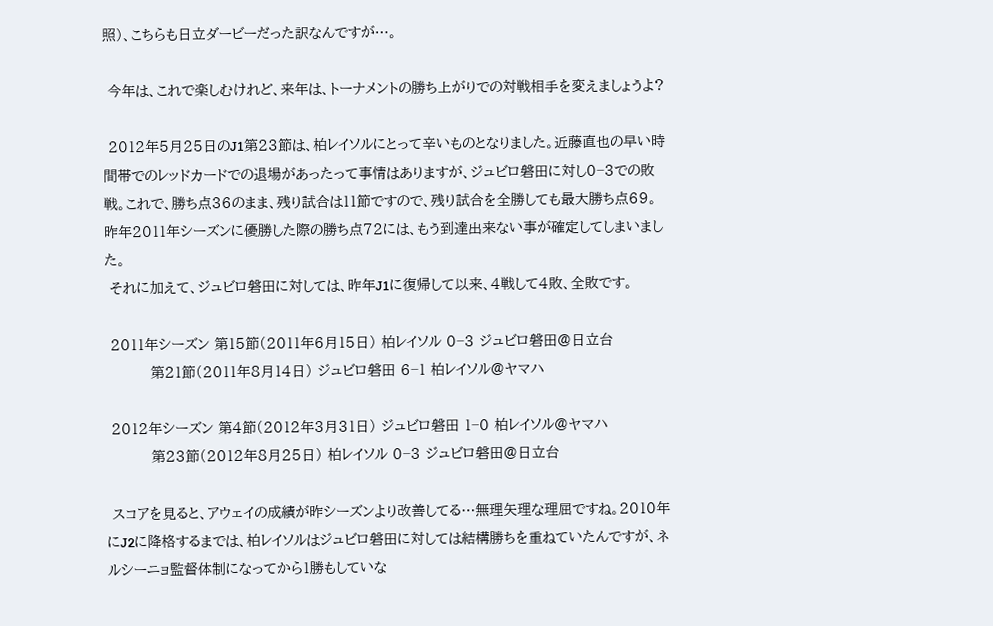照)、こちらも日立ダービーだった訳なんですが…。

 今年は、これで楽しむけれど、来年は、トーナメントの勝ち上がりでの対戦相手を変えましょうよ?

 2012年5月25日のJ1第23節は、柏レイソルにとって辛いものとなりました。近藤直也の早い時間帯でのレッドカードでの退場があったって事情はありますが、ジュビロ磐田に対し0−3での敗戦。これで、勝ち点36のまま、残り試合は11節ですので、残り試合を全勝しても最大勝ち点69。昨年2011年シーズンに優勝した際の勝ち点72には、もう到達出来ない事が確定してしまいました。
 それに加えて、ジュビロ磐田に対しては、昨年J1に復帰して以来、4戦して4敗、全敗です。

 2011年シーズン 第15節(2011年6月15日) 柏レイソル 0−3 ジュビロ磐田@日立台
         第21節(2011年8月14日) ジュビロ磐田 6−1 柏レイソル@ヤマハ

 2012年シーズン 第4節(2012年3月31日) ジュビロ磐田 1−0 柏レイソル@ヤマハ
         第23節(2012年8月25日) 柏レイソル 0−3 ジュビロ磐田@日立台

 スコアを見ると、アウェイの成績が昨シーズンより改善してる…無理矢理な理屈ですね。2010年にJ2に降格するまでは、柏レイソルはジュビロ磐田に対しては結構勝ちを重ねていたんですが、ネルシーニョ監督体制になってから1勝もしていな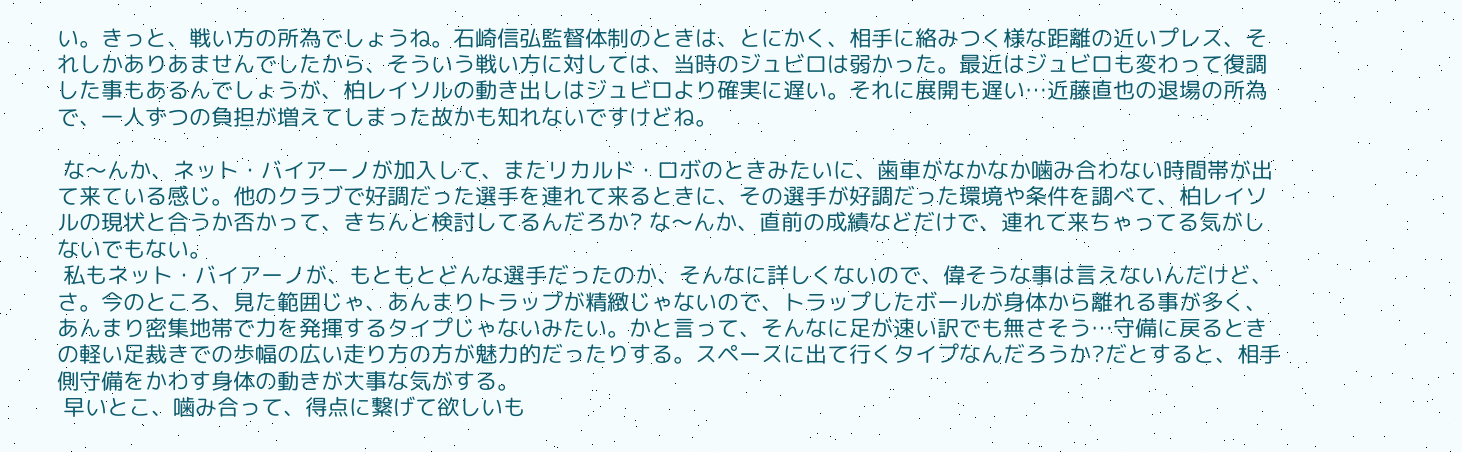い。きっと、戦い方の所為でしょうね。石崎信弘監督体制のときは、とにかく、相手に絡みつく様な距離の近いプレス、それしかありあませんでしたから、そういう戦い方に対しては、当時のジュビロは弱かった。最近はジュビロも変わって復調した事もあるんでしょうが、柏レイソルの動き出しはジュビロより確実に遅い。それに展開も遅い…近藤直也の退場の所為で、一人ずつの負担が増えてしまった故かも知れないですけどね。

 な〜んか、ネット・バイアーノが加入して、またリカルド・ロボのときみたいに、歯車がなかなか噛み合わない時間帯が出て来ている感じ。他のクラブで好調だった選手を連れて来るときに、その選手が好調だった環境や条件を調べて、柏レイソルの現状と合うか否かって、きちんと検討してるんだろか? な〜んか、直前の成績などだけで、連れて来ちゃってる気がしないでもない。
 私もネット・バイアーノが、もともとどんな選手だったのか、そんなに詳しくないので、偉そうな事は言えないんだけど、さ。今のところ、見た範囲じゃ、あんまりトラップが精緻じゃないので、トラップしたボールが身体から離れる事が多く、あんまり密集地帯で力を発揮するタイプじゃないみたい。かと言って、そんなに足が速い訳でも無さそう…守備に戻るときの軽い足裁きでの歩幅の広い走り方の方が魅力的だったりする。スペースに出て行くタイプなんだろうか?だとすると、相手側守備をかわす身体の動きが大事な気がする。
 早いとこ、噛み合って、得点に繋げて欲しいも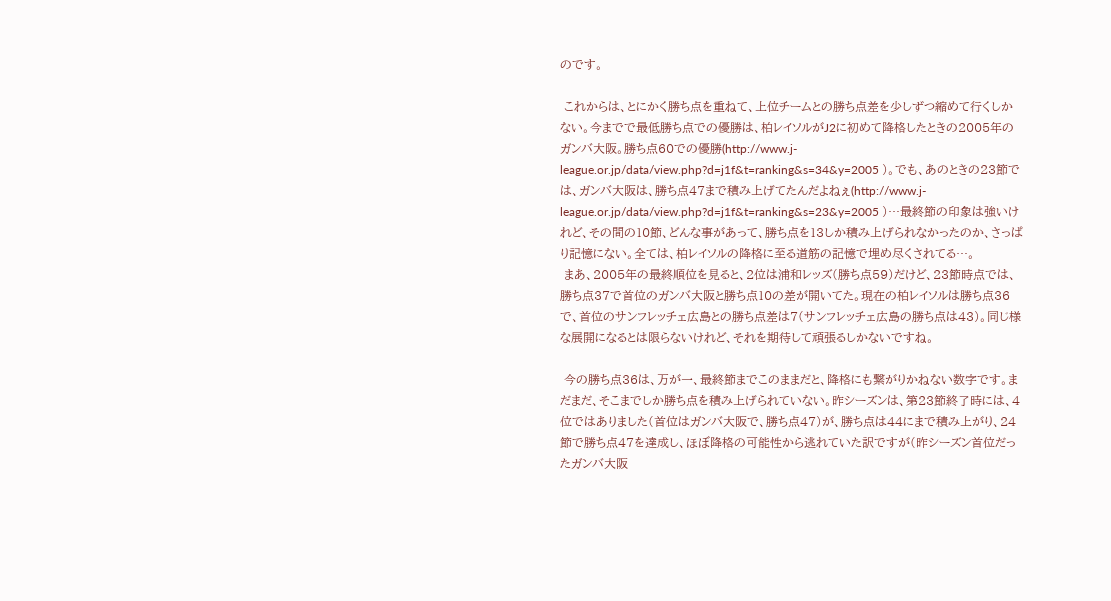のです。

 これからは、とにかく勝ち点を重ねて、上位チームとの勝ち点差を少しずつ縮めて行くしかない。今までで最低勝ち点での優勝は、柏レイソルがJ2に初めて降格したときの2005年のガンバ大阪。勝ち点60での優勝(http://www.j-league.or.jp/data/view.php?d=j1f&t=ranking&s=34&y=2005 )。でも、あのときの23節では、ガンバ大阪は、勝ち点47まで積み上げてたんだよねぇ(http://www.j-league.or.jp/data/view.php?d=j1f&t=ranking&s=23&y=2005 )…最終節の印象は強いけれど、その間の10節、どんな事があって、勝ち点を13しか積み上げられなかったのか、さっぱり記憶にない。全ては、柏レイソルの降格に至る道筋の記憶で埋め尽くされてる…。
 まあ、2005年の最終順位を見ると、2位は浦和レッズ(勝ち点59)だけど、23節時点では、勝ち点37で首位のガンバ大阪と勝ち点10の差が開いてた。現在の柏レイソルは勝ち点36で、首位のサンフレッチェ広島との勝ち点差は7(サンフレッチェ広島の勝ち点は43)。同じ様な展開になるとは限らないけれど、それを期待して頑張るしかないですね。

 今の勝ち点36は、万が一、最終節までこのままだと、降格にも繋がりかねない数字です。まだまだ、そこまでしか勝ち点を積み上げられていない。昨シーズンは、第23節終了時には、4位ではありました(首位はガンバ大阪で、勝ち点47)が、勝ち点は44にまで積み上がり、24節で勝ち点47を達成し、ほぼ降格の可能性から逃れていた訳ですが(昨シーズン首位だったガンバ大阪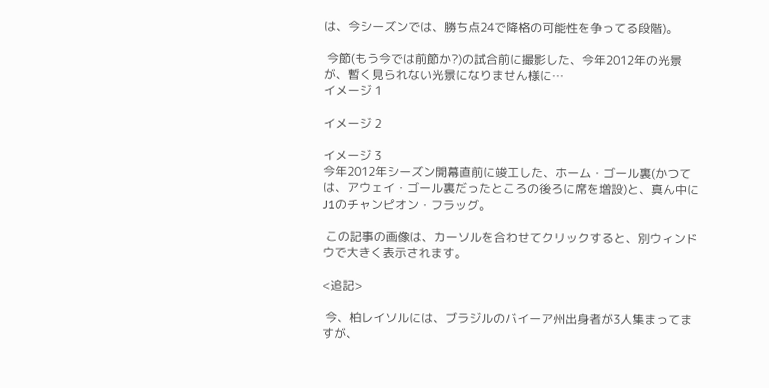は、今シーズンでは、勝ち点24で降格の可能性を争ってる段階)。

 今節(もう今では前節か?)の試合前に撮影した、今年2012年の光景が、暫く見られない光景になりません様に…
イメージ 1

イメージ 2

イメージ 3
今年2012年シーズン開幕直前に竣工した、ホーム・ゴール裏(かつては、アウェイ・ゴール裏だったところの後ろに席を増設)と、真ん中にJ1のチャンピオン・フラッグ。

 この記事の画像は、カーソルを合わせてクリックすると、別ウィンドウで大きく表示されます。

<追記>

 今、柏レイソルには、ブラジルのバイーア州出身者が3人集まってますが、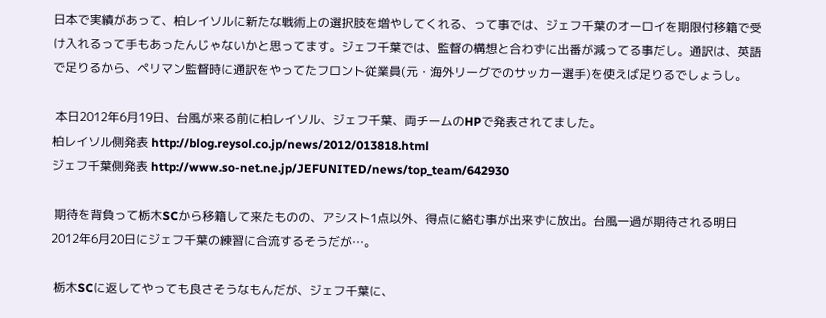日本で実績があって、柏レイソルに新たな戦術上の選択肢を増やしてくれる、って事では、ジェフ千葉のオーロイを期限付移籍で受け入れるって手もあったんじゃないかと思ってます。ジェフ千葉では、監督の構想と合わずに出番が減ってる事だし。通訳は、英語で足りるから、ペリマン監督時に通訳をやってたフロント従業員(元・海外リーグでのサッカー選手)を使えば足りるでしょうし。

 本日2012年6月19日、台風が来る前に柏レイソル、ジェフ千葉、両チームのHPで発表されてました。
柏レイソル側発表 http://blog.reysol.co.jp/news/2012/013818.html
ジェフ千葉側発表 http://www.so-net.ne.jp/JEFUNITED/news/top_team/642930

 期待を背負って栃木SCから移籍して来たものの、アシスト1点以外、得点に絡む事が出来ずに放出。台風一過が期待される明日2012年6月20日にジェフ千葉の練習に合流するそうだが…。

 栃木SCに返してやっても良さそうなもんだが、ジェフ千葉に、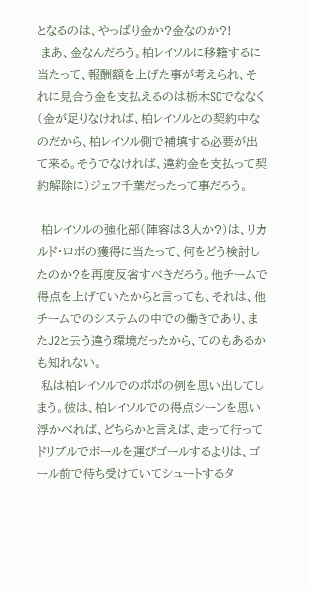となるのは、やっぱり金か?金なのか?!
 まあ、金なんだろう。柏レイソルに移籍するに当たって、報酬額を上げた事が考えられ、それに見合う金を支払えるのは栃木SCでななく(金が足りなければ、柏レイソルとの契約中なのだから、柏レイソル側で補填する必要が出て来る。そうでなければ、違約金を支払って契約解除に)ジェフ千葉だったって事だろう。

 柏レイソルの強化部(陣容は3人か?)は、リカルド・ロボの獲得に当たって、何をどう検討したのか?を再度反省すべきだろう。他チームで得点を上げていたからと言っても、それは、他チームでのシステムの中での働きであり、またJ2と云う違う環境だったから、てのもあるかも知れない。
 私は柏レイソルでのポポの例を思い出してしまう。彼は、柏レイソルでの得点シーンを思い浮かべれば、どちらかと言えば、走って行ってドリブルでボールを運びゴールするよりは、ゴール前で待ち受けていてシュートするタ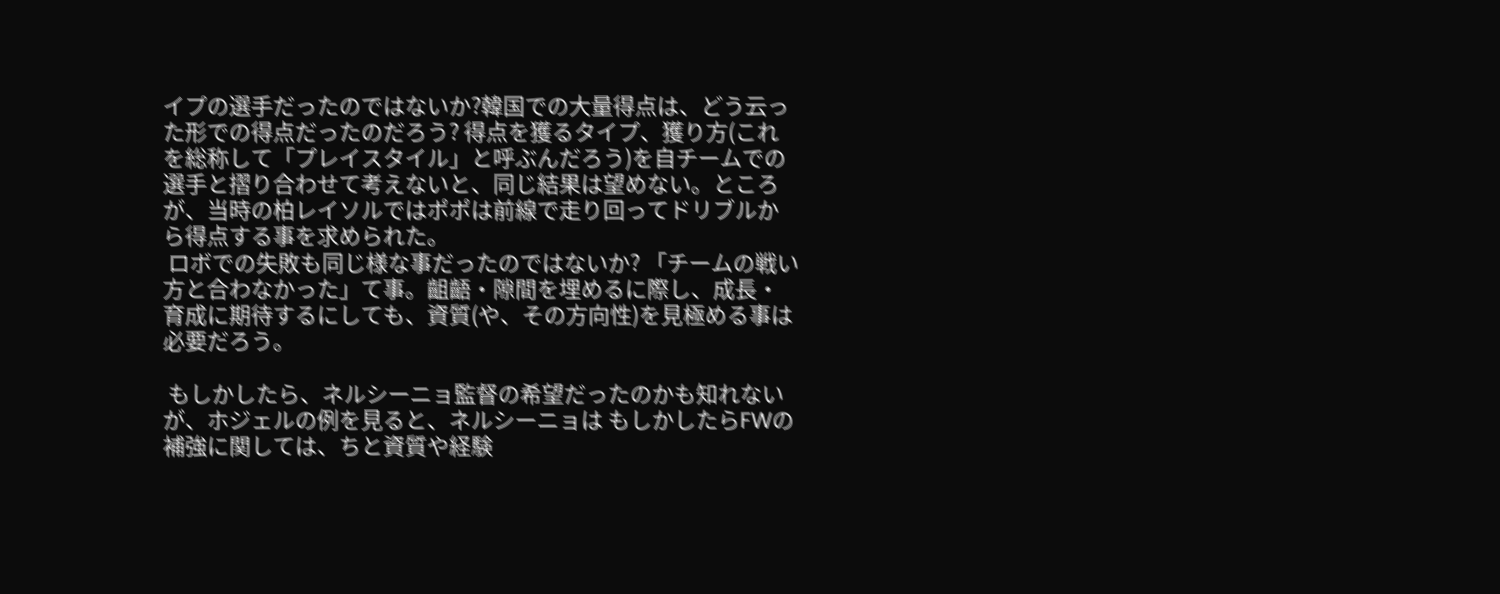イプの選手だったのではないか?韓国での大量得点は、どう云った形での得点だったのだろう? 得点を獲るタイプ、獲り方(これを総称して「プレイスタイル」と呼ぶんだろう)を自チームでの選手と摺り合わせて考えないと、同じ結果は望めない。ところが、当時の柏レイソルではポポは前線で走り回ってドリブルから得点する事を求められた。
 ロボでの失敗も同じ様な事だったのではないか? 「チームの戦い方と合わなかった」て事。齟齬・隙間を埋めるに際し、成長・育成に期待するにしても、資質(や、その方向性)を見極める事は必要だろう。

 もしかしたら、ネルシーニョ監督の希望だったのかも知れないが、ホジェルの例を見ると、ネルシーニョは もしかしたらFWの補強に関しては、ちと資質や経験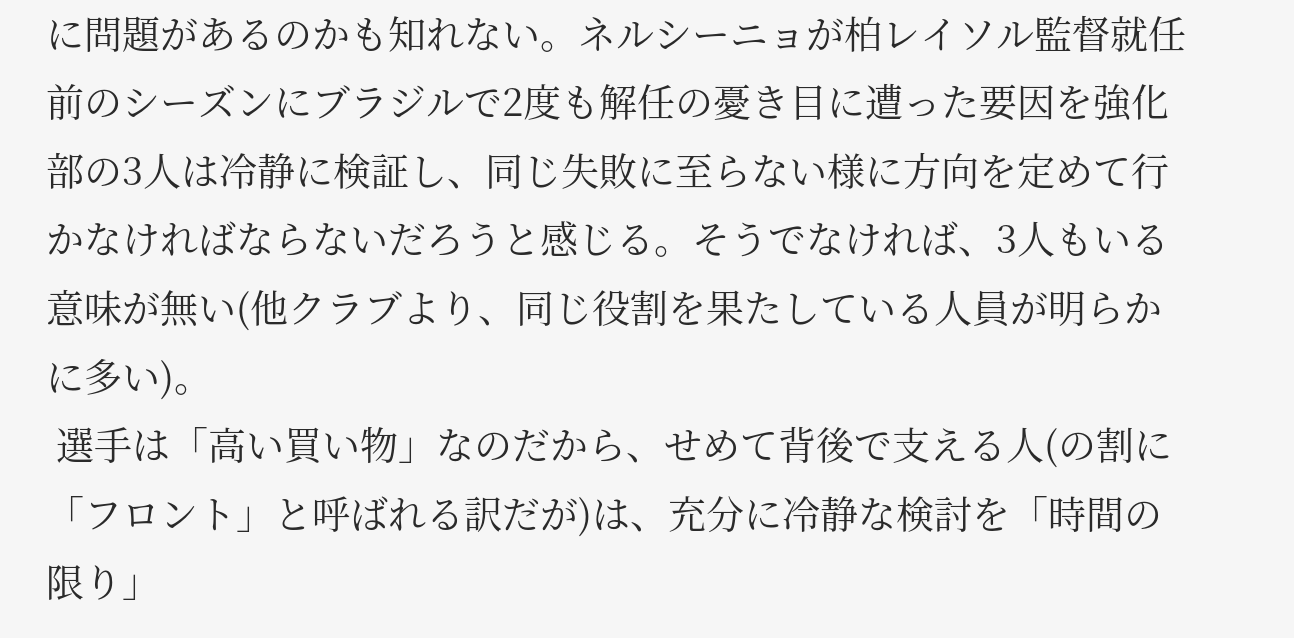に問題があるのかも知れない。ネルシーニョが柏レイソル監督就任前のシーズンにブラジルで2度も解任の憂き目に遭った要因を強化部の3人は冷静に検証し、同じ失敗に至らない様に方向を定めて行かなければならないだろうと感じる。そうでなければ、3人もいる意味が無い(他クラブより、同じ役割を果たしている人員が明らかに多い)。
 選手は「高い買い物」なのだから、せめて背後で支える人(の割に「フロント」と呼ばれる訳だが)は、充分に冷静な検討を「時間の限り」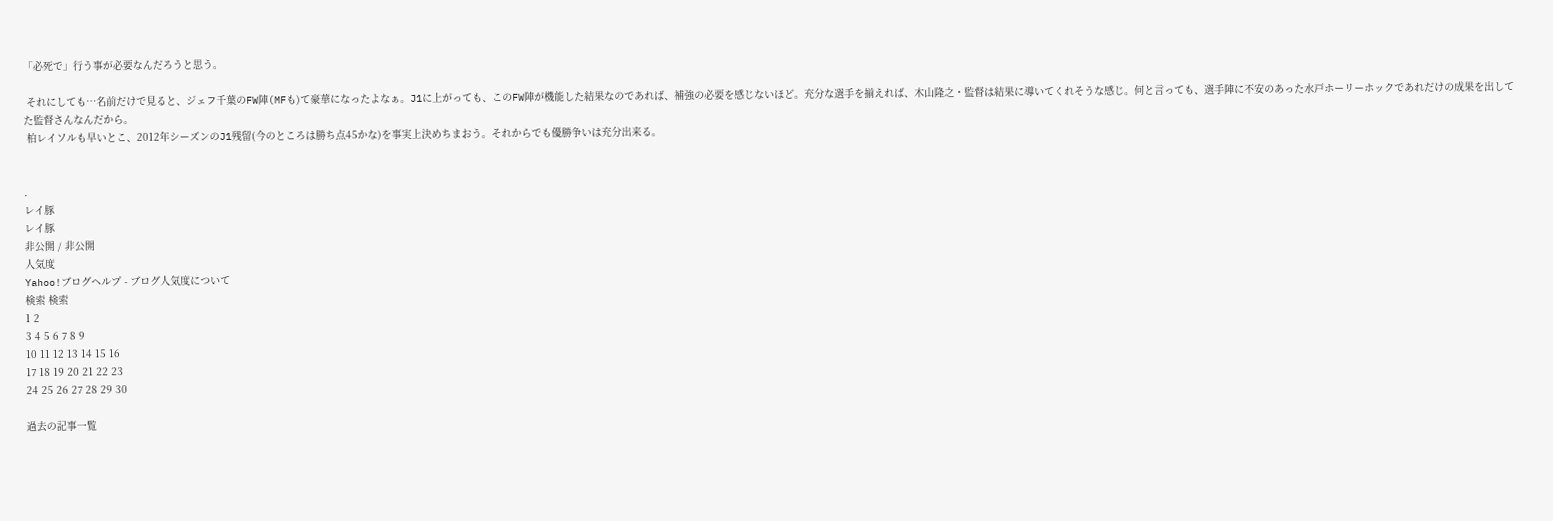「必死で」行う事が必要なんだろうと思う。

 それにしても…名前だけで見ると、ジェフ千葉のFW陣(MFも)て豪華になったよなぁ。J1に上がっても、このFW陣が機能した結果なのであれば、補強の必要を感じないほど。充分な選手を揃えれば、木山隆之・監督は結果に導いてくれそうな感じ。何と言っても、選手陣に不安のあった水戸ホーリーホックであれだけの成果を出してた監督さんなんだから。
 柏レイソルも早いとこ、2012年シーズンのJ1残留(今のところは勝ち点45かな)を事実上決めちまおう。それからでも優勝争いは充分出来る。


.
レイ豚
レイ豚
非公開 / 非公開
人気度
Yahoo!ブログヘルプ - ブログ人気度について
検索 検索
1 2
3 4 5 6 7 8 9
10 11 12 13 14 15 16
17 18 19 20 21 22 23
24 25 26 27 28 29 30

過去の記事一覧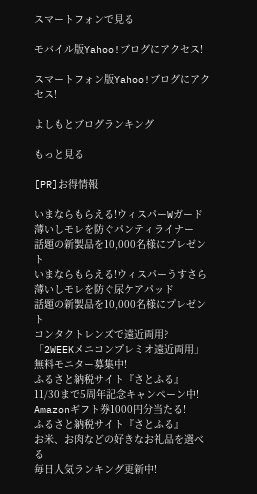スマートフォンで見る

モバイル版Yahoo!ブログにアクセス!

スマートフォン版Yahoo!ブログにアクセス!

よしもとブログランキング

もっと見る

[PR]お得情報

いまならもらえる!ウィスパーWガード
薄いしモレを防ぐパンティライナー
話題の新製品を10,000名様にプレゼント
いまならもらえる!ウィスパーうすさら
薄いしモレを防ぐ尿ケアパッド
話題の新製品を10,000名様にプレゼント
コンタクトレンズで遠近両用?
「2WEEKメニコンプレミオ遠近両用」
無料モニター募集中!
ふるさと納税サイト『さとふる』
11/30まで5周年記念キャンペーン中!
Amazonギフト券1000円分当たる!
ふるさと納税サイト『さとふる』
お米、お肉などの好きなお礼品を選べる
毎日人気ランキング更新中!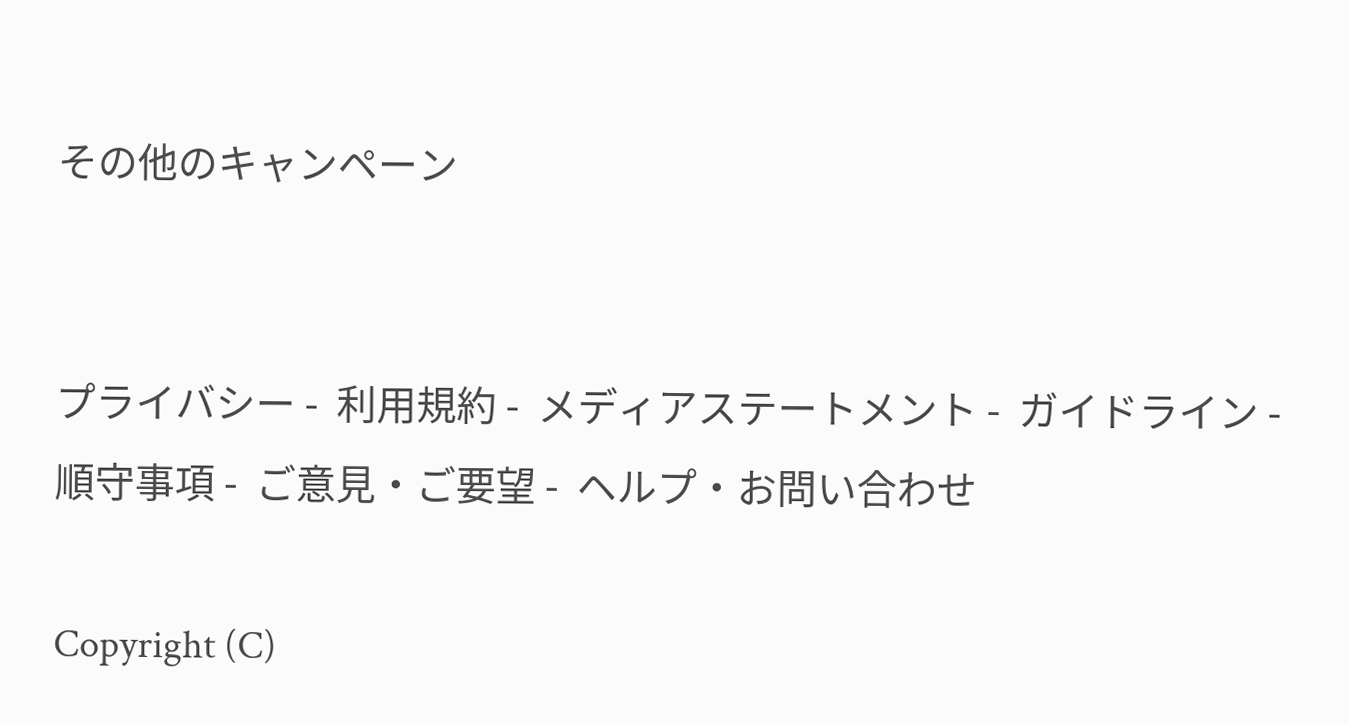その他のキャンペーン


プライバシー -  利用規約 -  メディアステートメント -  ガイドライン -  順守事項 -  ご意見・ご要望 -  ヘルプ・お問い合わせ

Copyright (C)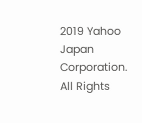2019 Yahoo Japan Corporation. All Rights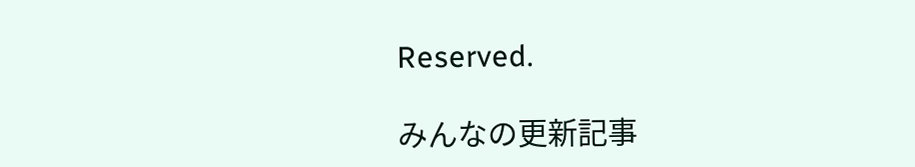Reserved.

みんなの更新記事